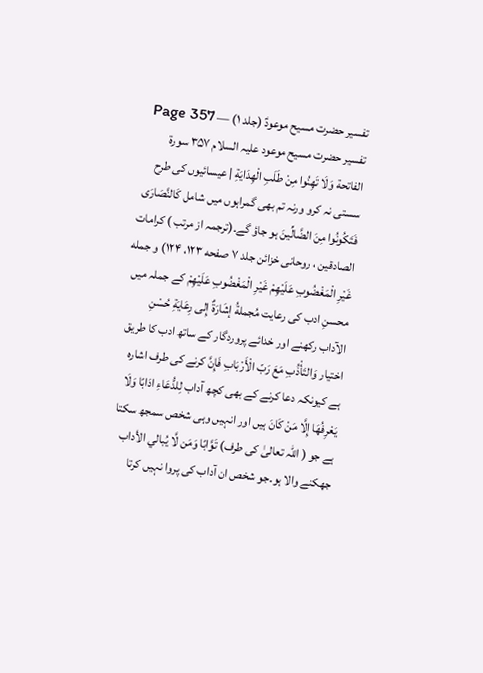تفسیر حضرت مسیح موعودؑ (جلد ۱) — Page 357
تفسیر حضرت مسیح موعود علیہ السلام ۳۵۷ سورة الفاتحة وَلَا تَهِنُوا مِنْ طَلَبِ الْهِدَايَةِ | عیسائیوں کی طرح سستی نہ کرو ورنہ تم بھی گمراہوں میں شامل كَالنَّصَارَى فَتَكُونُوا مِنَ الضَّالِّينَ ہو جاؤ گے۔(ترجمہ از مرتب ) کرامات الصادقین ، روحانی خزائن جلد ۷ صفحه ۱۲۳، ۱۲۴) و جمله غَيْرِ الْمَغْضُوبِ عَلَيْهِمْ غَيْرِ الْمَغْضُوبِ عَلَيْهِمْ کے جملہ میں محسنِ ادب کی رعایت مُجملةُ إشَارَةٌ إِلى رِعَايَةِ حُسْنِ الآداب رکھنے اور خدائے پروردگار کے ساتھ ادب کا طریق اختیار وَالتَأْذُبِ مَعَ رَبّ الْأَرْبَابِ فَإِنَّ کرنے کی طرف اشارہ ہے کیونکہ دعا کرنے کے بھی کچھ آداب لِلدُّعَاءِ ادَابًا وَلَا يَعْرِفُهَا إِلَّا مَنْ كَانَ ہیں اور انہیں وہی شخص سمجھ سکتا ہے جو ( اللہ تعالیٰ کی طرف) تَوَّابًا وَمَن لَّا يُبالي الأداب جھکنے والا ہو۔جو شخص ان آداب کی پروا نہیں کرتا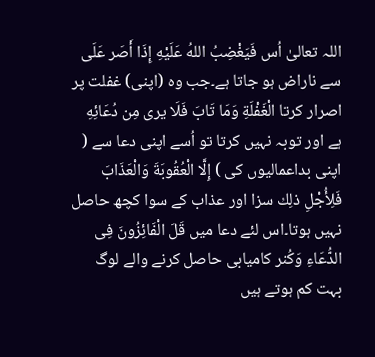اللہ تعالیٰ اُس فَيَغْضِبُ اللهُ عَلَيْهِ إِذَا أَصَر عَلَى سے ناراض ہو جاتا ہے۔جب وہ (اپنی) غفلت پر اصرار کرتا الْغَفْلَةِ وَمَا تَابَ فَلَا يرى مِن دُعَائِهِ ہے اور توبہ نہیں کرتا تو اُسے اپنی دعا سے ( اپنی بداعمالیوں کی ) إِلَّا الْعُقُوبَةَ وَالْعَذَابَ فَلِأُجْلِ ذلِك سزا اور عذاب کے سوا کچھ حاصل نہیں ہوتا۔اس لئے دعا میں قَلَ الْفَائِزُونَ فِى الدُّعَاءِ وَکُنر کامیابی حاصل کرنے والے لوگ بہت کم ہوتے ہیں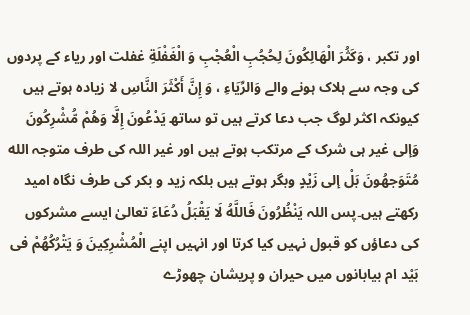اور تکبر ، وَكَثُرَ الْهَالِكُونَ لِحُجُبِ الْعُجْبِ وَ الْغَفْلَةِ غفلت اور ریاء کے پردوں کی وجہ سے ہلاک ہونے والے وَالرِّيَاءِ ، وَ إِنَّ أَكْثَرَ النَّاسِ لا زیادہ ہوتے ہیں کیونکہ اکثر لوگ جب دعا کرتے ہیں تو ساتھ يَدْعُونَ إِلَّا وَهُمْ مُّشْرِكُونَ وَإلى غیر ہی شرک کے مرتکب ہوتے ہیں اور غیر اللہ کی طرف متوجہ الله مُتَوَجهُونَ بَلْ إلى زَيْدٍ وبگر ہوتے ہیں بلکہ زید و بکر کی طرف نگاہ امید رکھتے ہیں۔پس اللہ يَنْظُرُونَ فَاللَّهُ لَا يَقْبَلُ دُعَاءَ تعالیٰ ایسے مشرکوں کی دعاؤں کو قبول نہیں کیا کرتا اور انہیں اپنے الْمُشْرِكِينَ وَ يَتْرُكُهُمْ فى بَيْد ام بیابانوں میں حیران و پریشان چھوڑے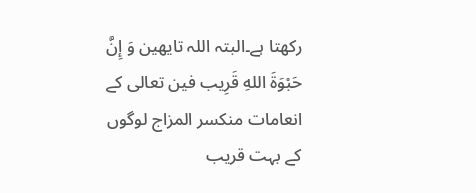رکھتا ہے۔البتہ اللہ تايهين وَ إِنَّ حَبْوَةَ اللهِ قَرِيب فین تعالی کے انعامات منکسر المزاج لوگوں کے بہت قریب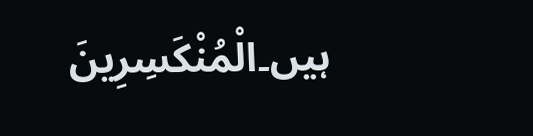ہیں۔الْمُنْكَسِرِينَ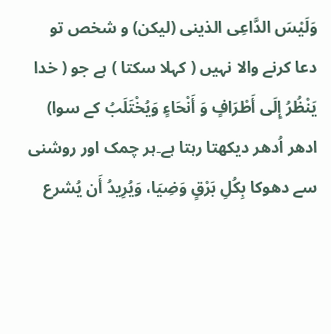وَلَيْسَ الدَّاعِى الذينی (لیکن) و شخص تو دعا کرنے والا نہیں ( کہلا سکتا ) ہے جو ( خدا يَنْظُرُ إِلَى أَطْرَافٍ وَ أَنْحَاءٍ وَيُخْتَلَبُ کے سوا) ادھر اُدھر دیکھتا رہتا ہے۔ہر چمک اور روشنی سے دھوکا بِكُلِ بَرْقٍ وَضِيَا، وَيُرِيدُ أَن يُشرع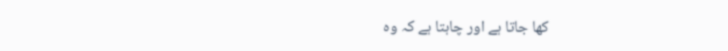کھا جاتا ہے اور چاہتا ہے کہ وہ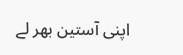اپنی آستین بھر لے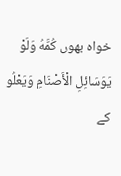خواہ بھوں كُمَّهُ وَلَوْ يَوَسَائِلِ الْأَصْنَامِ وَيَعْلُو کے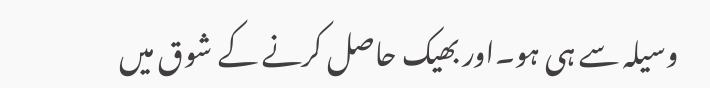وسیلہ سے ہی ہو۔اور بھیک حاصل کرنے کے شوق میں